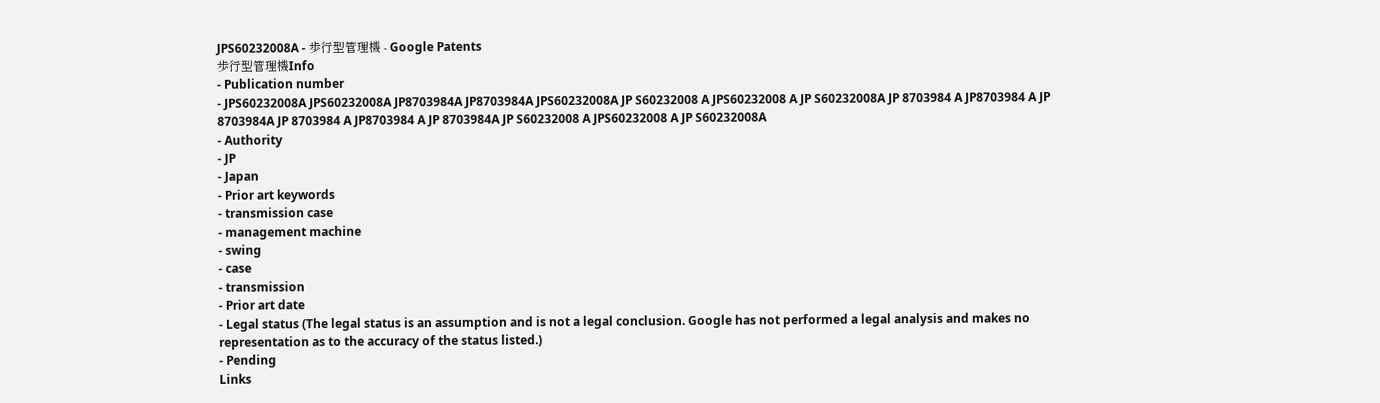JPS60232008A - 歩行型管理機 - Google Patents
歩行型管理機Info
- Publication number
- JPS60232008A JPS60232008A JP8703984A JP8703984A JPS60232008A JP S60232008 A JPS60232008 A JP S60232008A JP 8703984 A JP8703984 A JP 8703984A JP 8703984 A JP8703984 A JP 8703984A JP S60232008 A JPS60232008 A JP S60232008A
- Authority
- JP
- Japan
- Prior art keywords
- transmission case
- management machine
- swing
- case
- transmission
- Prior art date
- Legal status (The legal status is an assumption and is not a legal conclusion. Google has not performed a legal analysis and makes no representation as to the accuracy of the status listed.)
- Pending
Links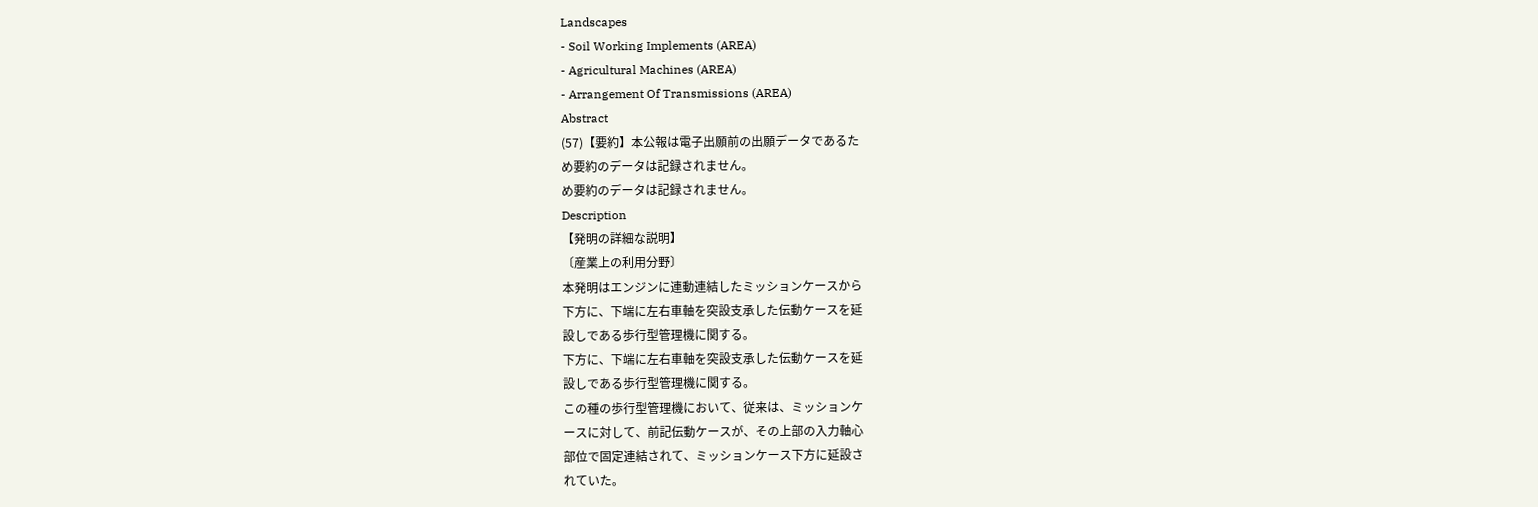Landscapes
- Soil Working Implements (AREA)
- Agricultural Machines (AREA)
- Arrangement Of Transmissions (AREA)
Abstract
(57)【要約】本公報は電子出願前の出願データであるた
め要約のデータは記録されません。
め要約のデータは記録されません。
Description
【発明の詳細な説明】
〔産業上の利用分野〕
本発明はエンジンに連動連結したミッションケースから
下方に、下端に左右車軸を突設支承した伝動ケースを延
設しである歩行型管理機に関する。
下方に、下端に左右車軸を突設支承した伝動ケースを延
設しである歩行型管理機に関する。
この種の歩行型管理機において、従来は、ミッションケ
ースに対して、前記伝動ケースが、その上部の入力軸心
部位で固定連結されて、ミッションケース下方に延設さ
れていた。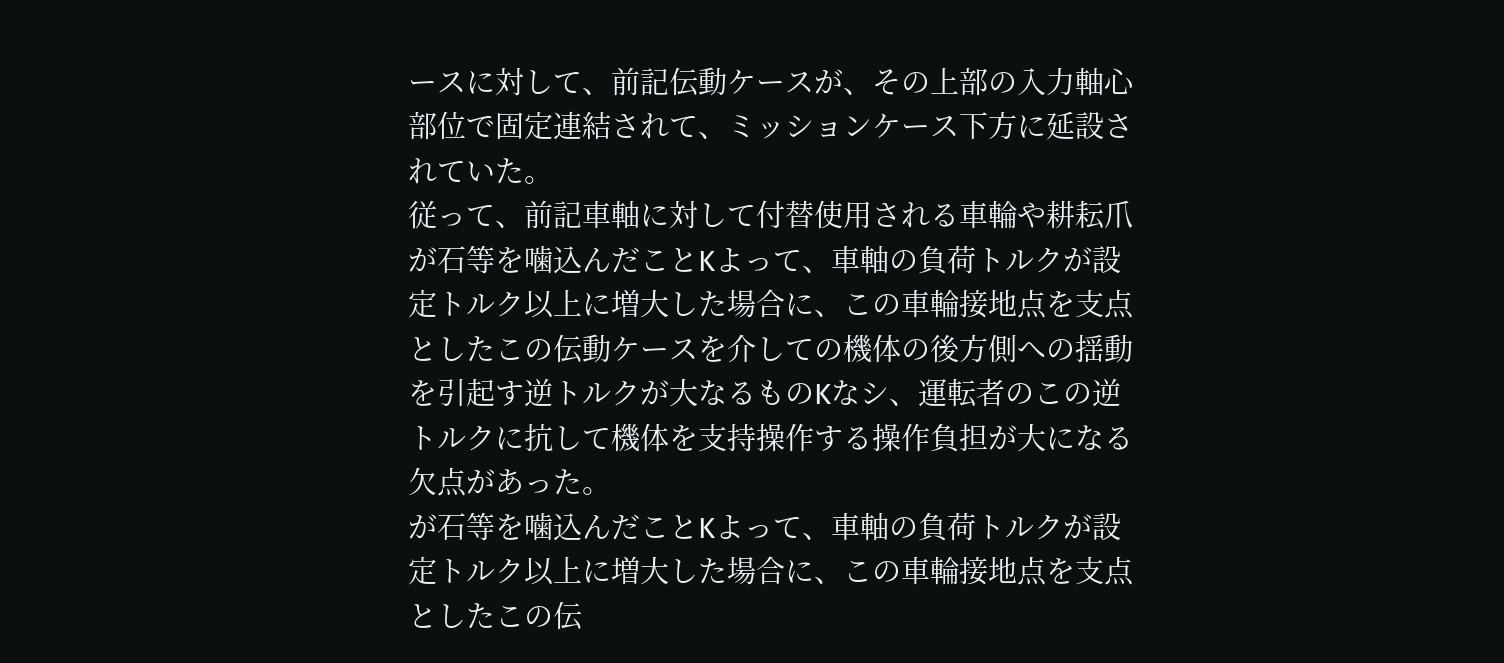ースに対して、前記伝動ケースが、その上部の入力軸心
部位で固定連結されて、ミッションケース下方に延設さ
れていた。
従って、前記車軸に対して付替使用される車輪や耕耘爪
が石等を噛込んだことKよって、車軸の負荷トルクが設
定トルク以上に増大した場合に、この車輪接地点を支点
としたこの伝動ケースを介しての機体の後方側への揺動
を引起す逆トルクが大なるものKなシ、運転者のこの逆
トルクに抗して機体を支持操作する操作負担が大になる
欠点があった。
が石等を噛込んだことKよって、車軸の負荷トルクが設
定トルク以上に増大した場合に、この車輪接地点を支点
としたこの伝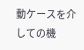動ケースを介しての機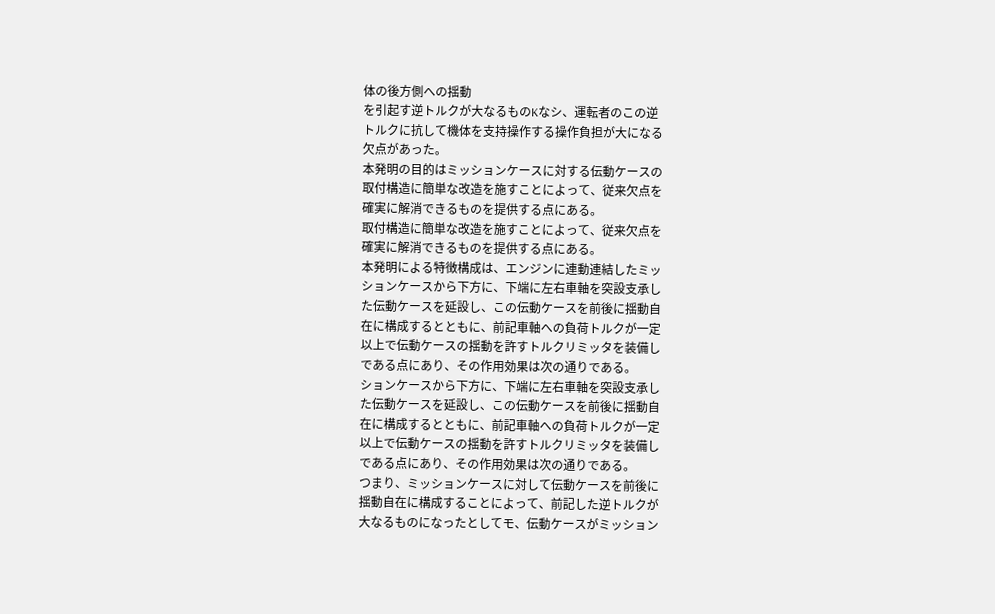体の後方側への揺動
を引起す逆トルクが大なるものKなシ、運転者のこの逆
トルクに抗して機体を支持操作する操作負担が大になる
欠点があった。
本発明の目的はミッションケースに対する伝動ケースの
取付構造に簡単な改造を施すことによって、従来欠点を
確実に解消できるものを提供する点にある。
取付構造に簡単な改造を施すことによって、従来欠点を
確実に解消できるものを提供する点にある。
本発明による特徴構成は、エンジンに連動連結したミッ
ションケースから下方に、下端に左右車軸を突設支承し
た伝動ケースを延設し、この伝動ケースを前後に揺動自
在に構成するとともに、前記車軸への負荷トルクが一定
以上で伝動ケースの揺動を許すトルクリミッタを装備し
である点にあり、その作用効果は次の通りである。
ションケースから下方に、下端に左右車軸を突設支承し
た伝動ケースを延設し、この伝動ケースを前後に揺動自
在に構成するとともに、前記車軸への負荷トルクが一定
以上で伝動ケースの揺動を許すトルクリミッタを装備し
である点にあり、その作用効果は次の通りである。
つまり、ミッションケースに対して伝動ケースを前後に
揺動自在に構成することによって、前記した逆トルクが
大なるものになったとしてモ、伝動ケースがミッション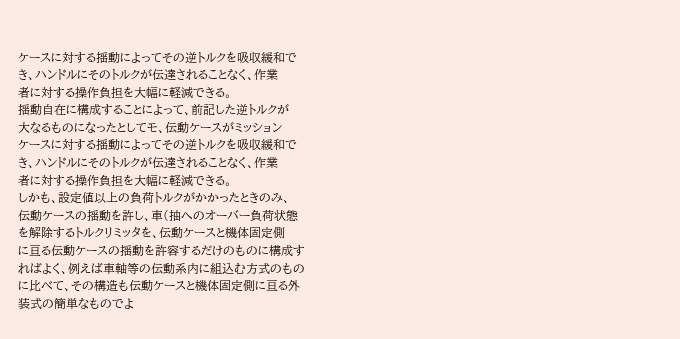ケースに対する揺動によってその逆トルクを吸収緩和で
き、ハンドルにそのトルクが伝達されることなく、作業
者に対する操作負担を大幅に軽減できる。
揺動自在に構成することによって、前記した逆トルクが
大なるものになったとしてモ、伝動ケースがミッション
ケースに対する揺動によってその逆トルクを吸収緩和で
き、ハンドルにそのトルクが伝達されることなく、作業
者に対する操作負担を大幅に軽減できる。
しかも、設定値以上の負荷トルクがかかったときのみ、
伝動ケースの揺動を許し、車(抽へのオーバー負荷状態
を解除するトルクリミッタを、伝動ケースと機体固定側
に亘る伝動ケースの揺動を許容するだけのものに構成す
ればよく、例えば車軸等の伝動系内に組込む方式のもの
に比べて、その構造も伝動ケースと機体固定側に亘る外
装式の簡単なものでよ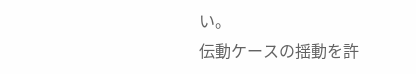い。
伝動ケースの揺動を許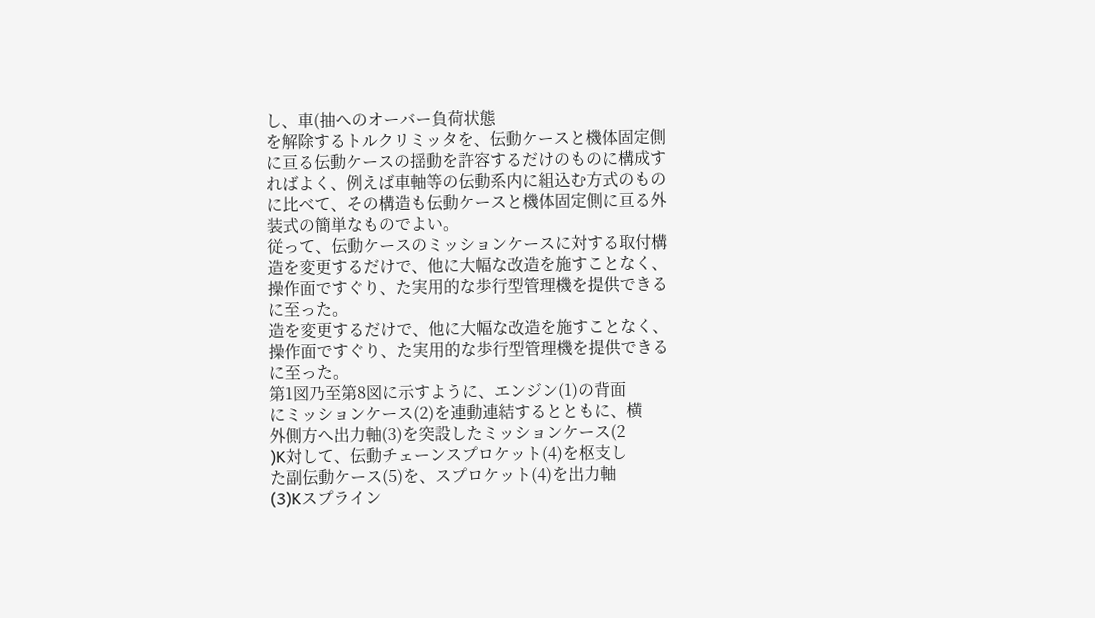し、車(抽へのオーバー負荷状態
を解除するトルクリミッタを、伝動ケースと機体固定側
に亘る伝動ケースの揺動を許容するだけのものに構成す
ればよく、例えば車軸等の伝動系内に組込む方式のもの
に比べて、その構造も伝動ケースと機体固定側に亘る外
装式の簡単なものでよい。
従って、伝動ケースのミッションケースに対する取付構
造を変更するだけで、他に大幅な改造を施すことなく、
操作面ですぐり、た実用的な歩行型管理機を提供できる
に至った。
造を変更するだけで、他に大幅な改造を施すことなく、
操作面ですぐり、た実用的な歩行型管理機を提供できる
に至った。
第1図乃至第8図に示すように、エンジン(1)の背面
にミッションケース(2)を連動連結するとともに、横
外側方へ出力軸(3)を突設したミッションケース(2
)K対して、伝動チェーンスプロケット(4)を枢支し
た副伝動ケース(5)を、スプロケット(4)を出力軸
(3)Kスプライン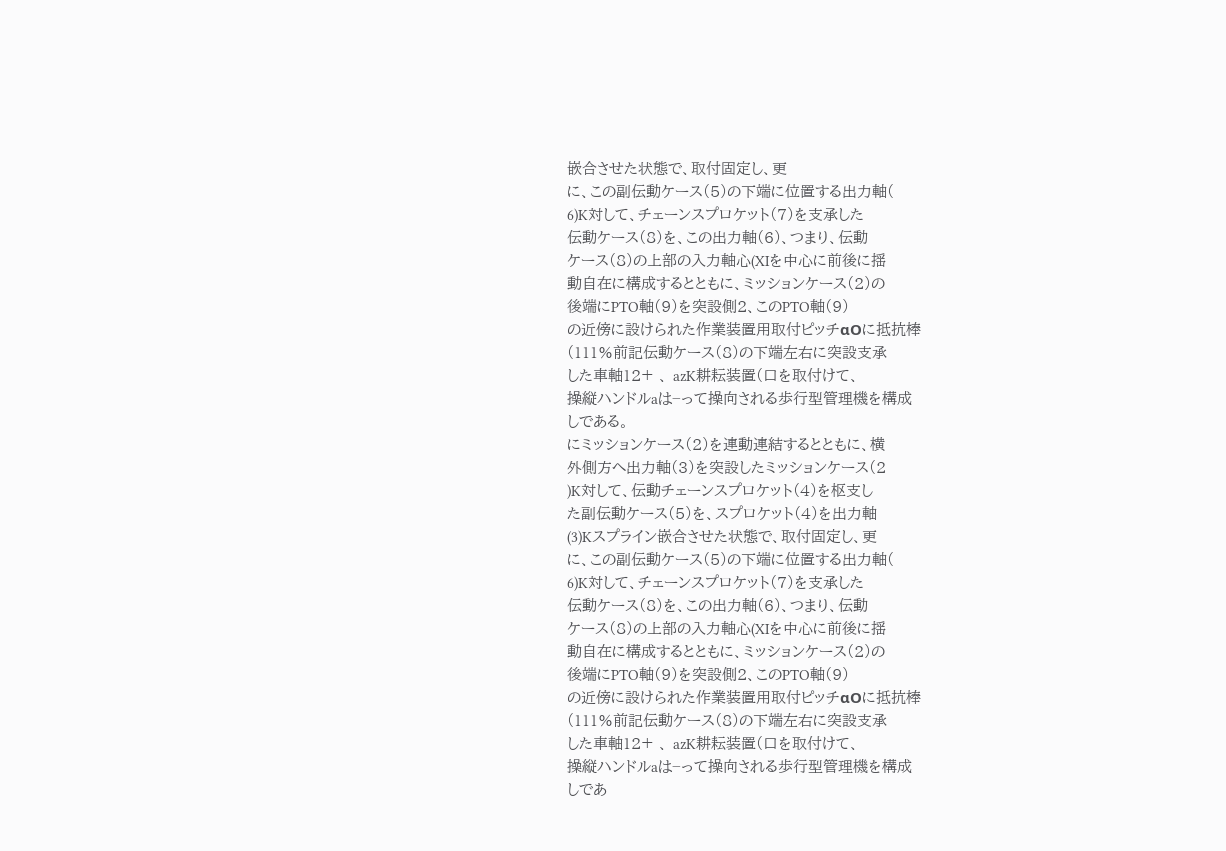嵌合させた状態で、取付固定し、更
に、この副伝動ケース(5)の下端に位置する出力軸(
6)K対して、チェーンスプロケット(7)を支承した
伝動ケース(8)を、この出力軸(6)、つまり、伝動
ケース(8)の上部の入力軸心(XIを中心に前後に揺
動自在に構成するとともに、ミッションケース(2)の
後端にPTO軸(9)を突設側2、このPTO軸(9)
の近傍に設けられた作業装置用取付ピッチαOに抵抗棒
(111%前記伝動ケース(8)の下端左右に突設支承
した車軸12+ 、 azK耕耘装置(口を取付けて、
操縦ハンドルaは−って操向される歩行型管理機を構成
しである。
にミッションケース(2)を連動連結するとともに、横
外側方へ出力軸(3)を突設したミッションケース(2
)K対して、伝動チェーンスプロケット(4)を枢支し
た副伝動ケース(5)を、スプロケット(4)を出力軸
(3)Kスプライン嵌合させた状態で、取付固定し、更
に、この副伝動ケース(5)の下端に位置する出力軸(
6)K対して、チェーンスプロケット(7)を支承した
伝動ケース(8)を、この出力軸(6)、つまり、伝動
ケース(8)の上部の入力軸心(XIを中心に前後に揺
動自在に構成するとともに、ミッションケース(2)の
後端にPTO軸(9)を突設側2、このPTO軸(9)
の近傍に設けられた作業装置用取付ピッチαOに抵抗棒
(111%前記伝動ケース(8)の下端左右に突設支承
した車軸12+ 、 azK耕耘装置(口を取付けて、
操縦ハンドルaは−って操向される歩行型管理機を構成
しであ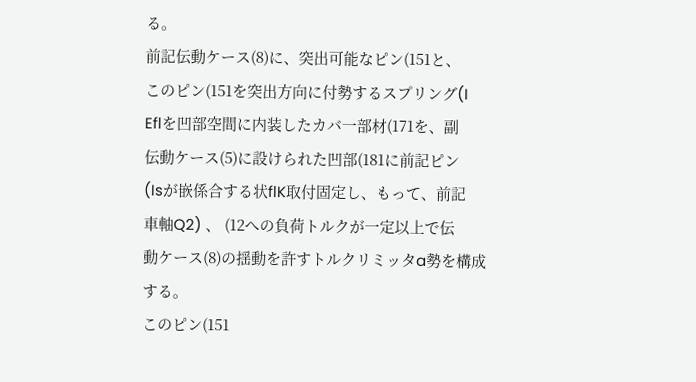る。
前記伝動ケース(8)に、突出可能なピン(151と、
このピン(151を突出方向に付勢するスプリング(I
Eflを凹部空間に内装したカバ一部材(171を、副
伝動ケース(5)に設けられた凹部(181に前記ピン
(Isが嵌係合する状flK取付固定し、もって、前記
車軸Q2) 、 (12への負荷トルクが一定以上で伝
動ケース(8)の揺動を許すトルクリミッタa勢を構成
する。
このピン(151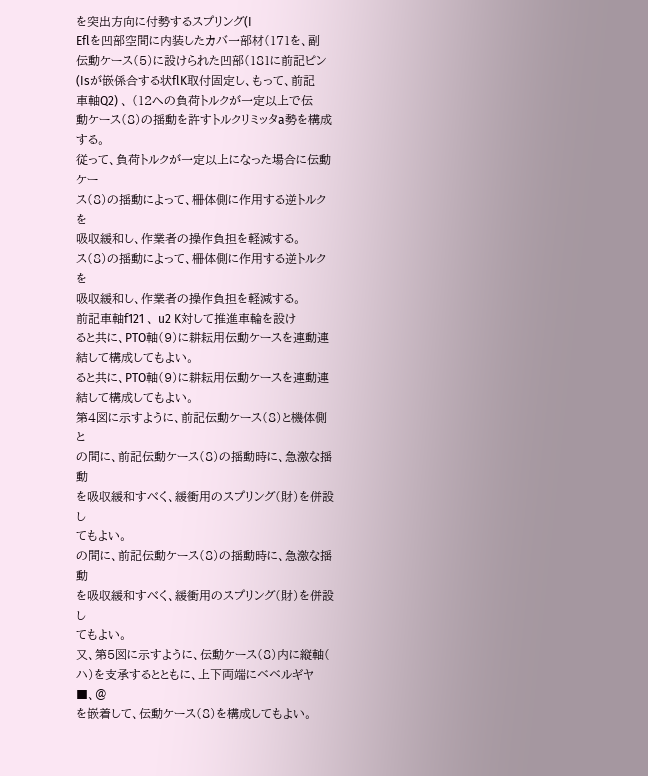を突出方向に付勢するスプリング(I
Eflを凹部空間に内装したカバ一部材(171を、副
伝動ケース(5)に設けられた凹部(181に前記ピン
(Isが嵌係合する状flK取付固定し、もって、前記
車軸Q2) 、 (12への負荷トルクが一定以上で伝
動ケース(8)の揺動を許すトルクリミッタa勢を構成
する。
従って、負荷トルクが一定以上になった場合に伝動ケー
ス(8)の揺動によって、柵体側に作用する逆トルクを
吸収緩和し、作業者の操作負担を軽減する。
ス(8)の揺動によって、柵体側に作用する逆トルクを
吸収緩和し、作業者の操作負担を軽減する。
前記車軸f121 、 u2 K対して推進車輪を設け
ると共に、PTO軸(9)に耕耘用伝動ケースを連動連
結して構成してもよい。
ると共に、PTO軸(9)に耕耘用伝動ケースを連動連
結して構成してもよい。
第4図に示すように、前記伝動ケース(8)と機体側と
の間に、前記伝動ケース(8)の揺動時に、急激な揺動
を吸収緩和すべく、緩衝用のスプリング(財)を併設し
てもよい。
の間に、前記伝動ケース(8)の揺動時に、急激な揺動
を吸収緩和すべく、緩衝用のスプリング(財)を併設し
てもよい。
又、第5図に示すように、伝動ケース(8)内に縦軸(
ハ)を支承するとともに、上下両端にベベルギヤ■、@
を嵌着して、伝動ケース(8)を構成してもよい。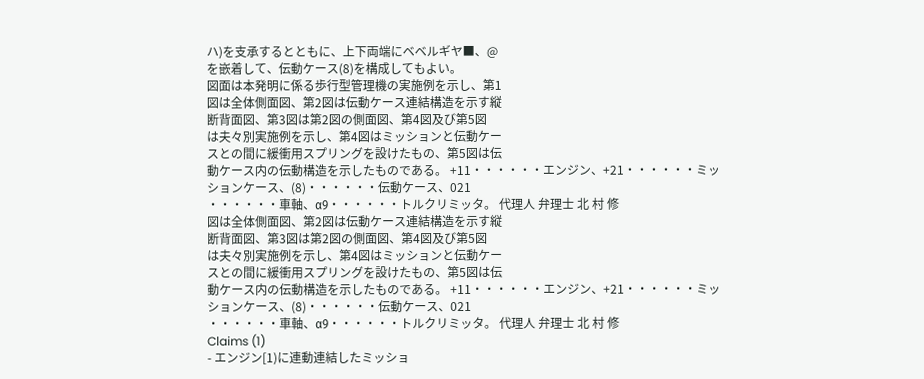ハ)を支承するとともに、上下両端にベベルギヤ■、@
を嵌着して、伝動ケース(8)を構成してもよい。
図面は本発明に係る歩行型管理機の実施例を示し、第1
図は全体側面図、第2図は伝動ケース連結構造を示す縦
断背面図、第3図は第2図の側面図、第4図及び第5図
は夫々別実施例を示し、第4図はミッションと伝動ケー
スとの間に緩衝用スプリングを設けたもの、第5図は伝
動ケース内の伝動構造を示したものである。 +11・・・・・・エンジン、+21・・・・・・ミッ
ションケース、(8)・・・・・・伝動ケース、021
・・・・・・車軸、α9・・・・・・トルクリミッタ。 代理人 弁理士 北 村 修
図は全体側面図、第2図は伝動ケース連結構造を示す縦
断背面図、第3図は第2図の側面図、第4図及び第5図
は夫々別実施例を示し、第4図はミッションと伝動ケー
スとの間に緩衝用スプリングを設けたもの、第5図は伝
動ケース内の伝動構造を示したものである。 +11・・・・・・エンジン、+21・・・・・・ミッ
ションケース、(8)・・・・・・伝動ケース、021
・・・・・・車軸、α9・・・・・・トルクリミッタ。 代理人 弁理士 北 村 修
Claims (1)
- エンジン[1)に連動連結したミッショ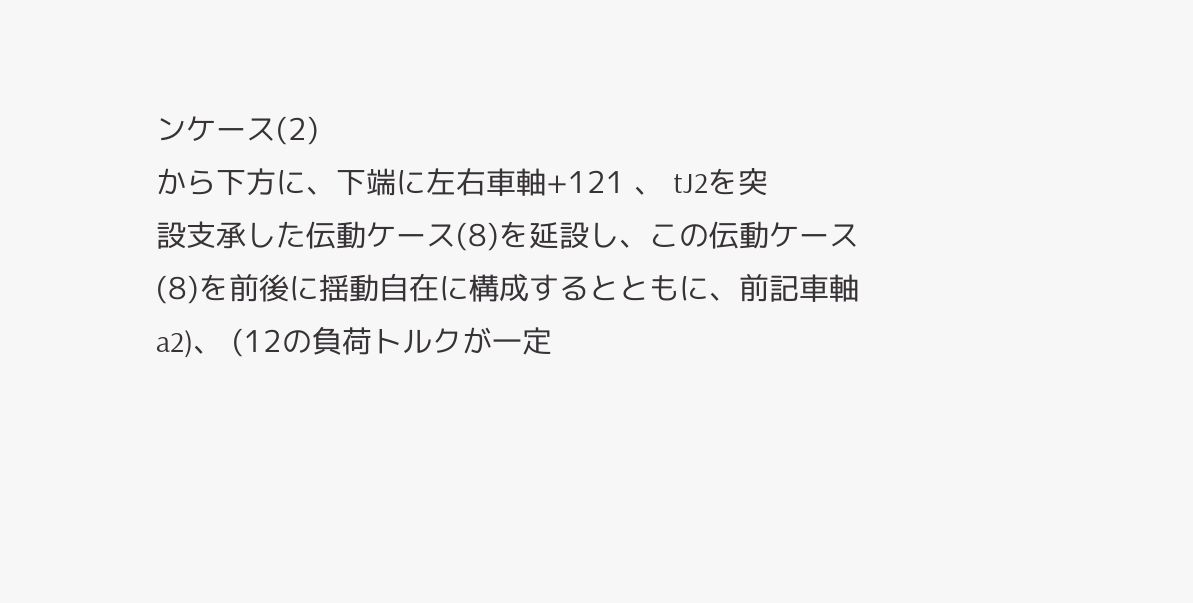ンケース(2)
から下方に、下端に左右車軸+121 、 tJ2を突
設支承した伝動ケース(8)を延設し、この伝動ケース
(8)を前後に揺動自在に構成するとともに、前記車軸
a2)、 (12の負荷トルクが一定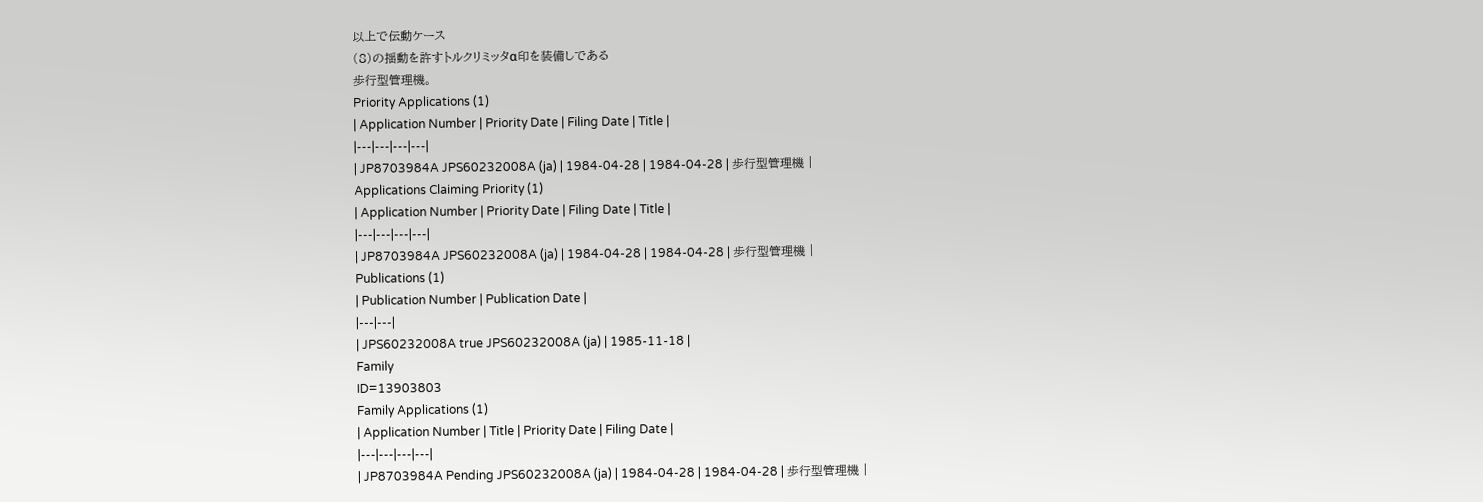以上で伝動ケース
(8)の揺動を許すトルクリミッタα印を装備しである
歩行型管理機。
Priority Applications (1)
| Application Number | Priority Date | Filing Date | Title |
|---|---|---|---|
| JP8703984A JPS60232008A (ja) | 1984-04-28 | 1984-04-28 | 歩行型管理機 |
Applications Claiming Priority (1)
| Application Number | Priority Date | Filing Date | Title |
|---|---|---|---|
| JP8703984A JPS60232008A (ja) | 1984-04-28 | 1984-04-28 | 歩行型管理機 |
Publications (1)
| Publication Number | Publication Date |
|---|---|
| JPS60232008A true JPS60232008A (ja) | 1985-11-18 |
Family
ID=13903803
Family Applications (1)
| Application Number | Title | Priority Date | Filing Date |
|---|---|---|---|
| JP8703984A Pending JPS60232008A (ja) | 1984-04-28 | 1984-04-28 | 歩行型管理機 |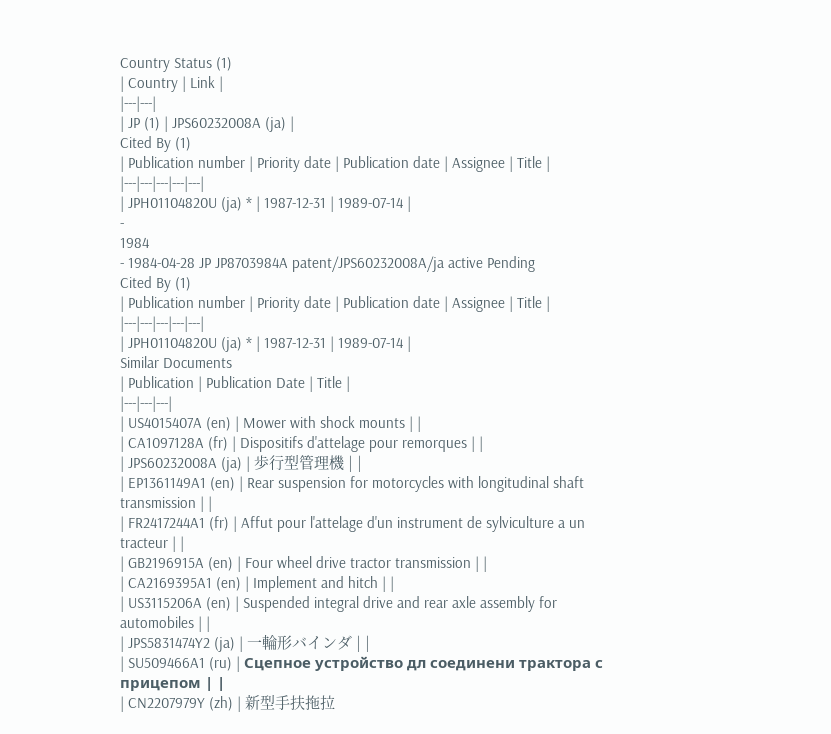Country Status (1)
| Country | Link |
|---|---|
| JP (1) | JPS60232008A (ja) |
Cited By (1)
| Publication number | Priority date | Publication date | Assignee | Title |
|---|---|---|---|---|
| JPH01104820U (ja) * | 1987-12-31 | 1989-07-14 |
-
1984
- 1984-04-28 JP JP8703984A patent/JPS60232008A/ja active Pending
Cited By (1)
| Publication number | Priority date | Publication date | Assignee | Title |
|---|---|---|---|---|
| JPH01104820U (ja) * | 1987-12-31 | 1989-07-14 |
Similar Documents
| Publication | Publication Date | Title |
|---|---|---|
| US4015407A (en) | Mower with shock mounts | |
| CA1097128A (fr) | Dispositifs d'attelage pour remorques | |
| JPS60232008A (ja) | 歩行型管理機 | |
| EP1361149A1 (en) | Rear suspension for motorcycles with longitudinal shaft transmission | |
| FR2417244A1 (fr) | Affut pour l'attelage d'un instrument de sylviculture a un tracteur | |
| GB2196915A (en) | Four wheel drive tractor transmission | |
| CA2169395A1 (en) | Implement and hitch | |
| US3115206A (en) | Suspended integral drive and rear axle assembly for automobiles | |
| JPS5831474Y2 (ja) | 一輪形バインダ | |
| SU509466A1 (ru) | Сцепное устройство дл соединени трактора с прицепом | |
| CN2207979Y (zh) | 新型手扶拖拉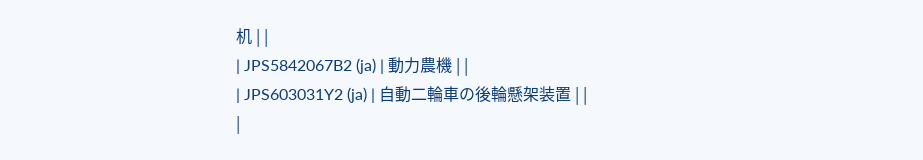机 | |
| JPS5842067B2 (ja) | 動力農機 | |
| JPS603031Y2 (ja) | 自動二輪車の後輪懸架装置 | |
|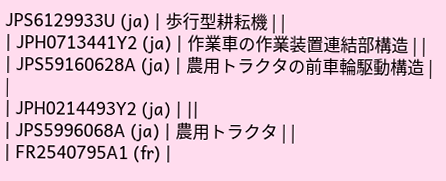JPS6129933U (ja) | 歩行型耕耘機 | |
| JPH0713441Y2 (ja) | 作業車の作業装置連結部構造 | |
| JPS59160628A (ja) | 農用トラクタの前車輪駆動構造 | |
| JPH0214493Y2 (ja) | ||
| JPS5996068A (ja) | 農用トラクタ | |
| FR2540795A1 (fr) |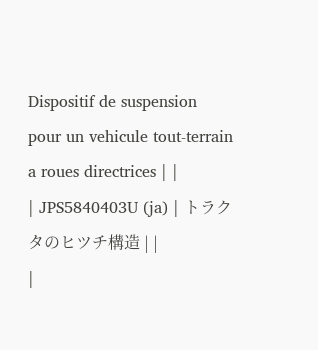Dispositif de suspension pour un vehicule tout-terrain a roues directrices | |
| JPS5840403U (ja) | トラクタのヒツチ構造 | |
|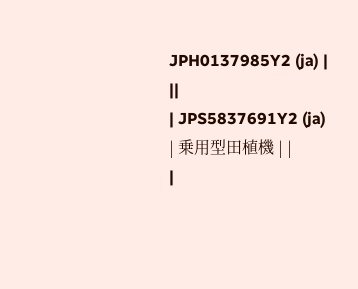JPH0137985Y2 (ja) | ||
| JPS5837691Y2 (ja) | 乗用型田植機 | |
|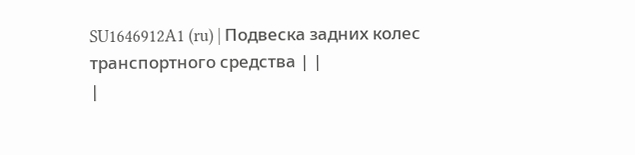SU1646912A1 (ru) | Подвеска задних колес транспортного средства | |
|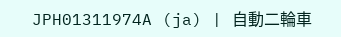JPH01311974A (ja) | 自動二輪車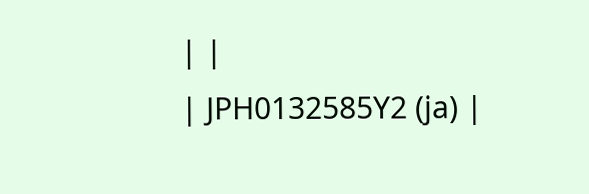| |
| JPH0132585Y2 (ja) |